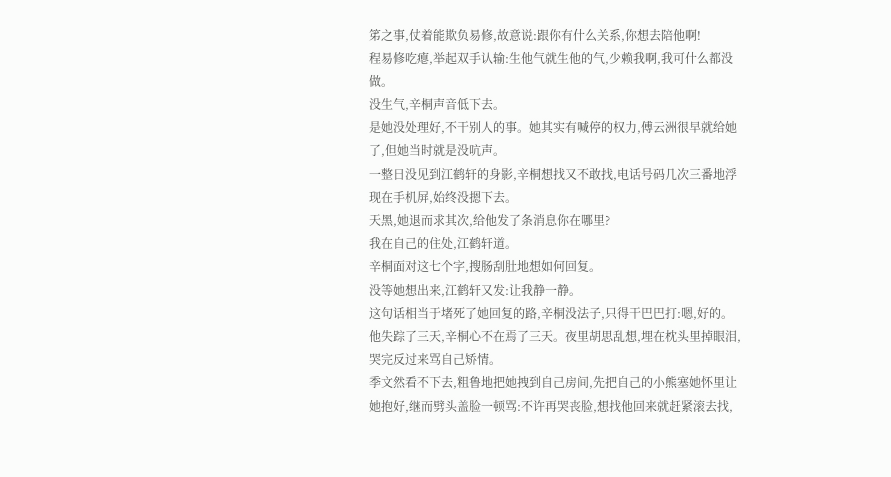笫之事,仗着能欺负易修,故意说:跟你有什么关系,你想去陪他啊!
程易修吃瘪,举起双手认输:生他气就生他的气,少赖我啊,我可什么都没做。
没生气,辛桐声音低下去。
是她没处理好,不干别人的事。她其实有喊停的权力,傅云洲很早就给她了,但她当时就是没吭声。
一整日没见到江鹤轩的身影,辛桐想找又不敢找,电话号码几次三番地浮现在手机屏,始终没摁下去。
天黑,她退而求其次,给他发了条消息你在哪里?
我在自己的住处,江鹤轩道。
辛桐面对这七个字,搜肠刮肚地想如何回复。
没等她想出来,江鹤轩又发:让我静一静。
这句话相当于堵死了她回复的路,辛桐没法子,只得干巴巴打:嗯,好的。
他失踪了三天,辛桐心不在焉了三天。夜里胡思乱想,埋在枕头里掉眼泪,哭完反过来骂自己矫情。
季文然看不下去,粗鲁地把她拽到自己房间,先把自己的小熊塞她怀里让她抱好,继而劈头盖脸一顿骂:不许再哭丧脸,想找他回来就赶紧滚去找,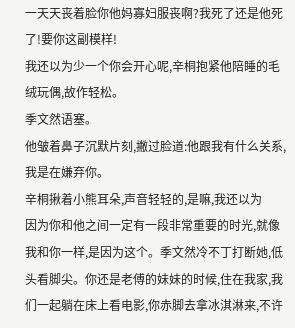一天天丧着脸你他妈寡妇服丧啊?我死了还是他死了!要你这副模样!
我还以为少一个你会开心呢,辛桐抱紧他陪睡的毛绒玩偶,故作轻松。
季文然语塞。
他皱着鼻子沉默片刻,撇过脸道:他跟我有什么关系,我是在嫌弃你。
辛桐揪着小熊耳朵,声音轻轻的,是嘛,我还以为
因为你和他之间一定有一段非常重要的时光,就像我和你一样,是因为这个。季文然冷不丁打断她,低头看脚尖。你还是老傅的妹妹的时候,住在我家,我们一起躺在床上看电影,你赤脚去拿冰淇淋来,不许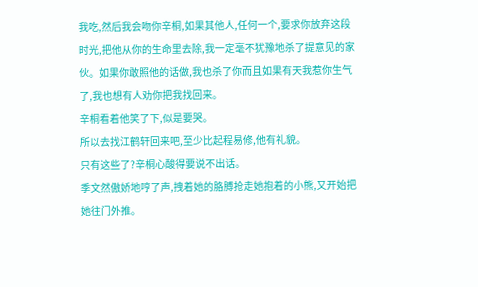我吃,然后我会吻你辛桐,如果其他人,任何一个,要求你放弃这段时光,把他从你的生命里去除,我一定毫不犹豫地杀了提意见的家伙。如果你敢照他的话做,我也杀了你而且如果有天我惹你生气了,我也想有人劝你把我找回来。
辛桐看着他笑了下,似是要哭。
所以去找江鹤轩回来吧,至少比起程易修,他有礼貌。
只有这些了?辛桐心酸得要说不出话。
季文然傲娇地哼了声,拽着她的胳膊抢走她抱着的小熊,又开始把她往门外推。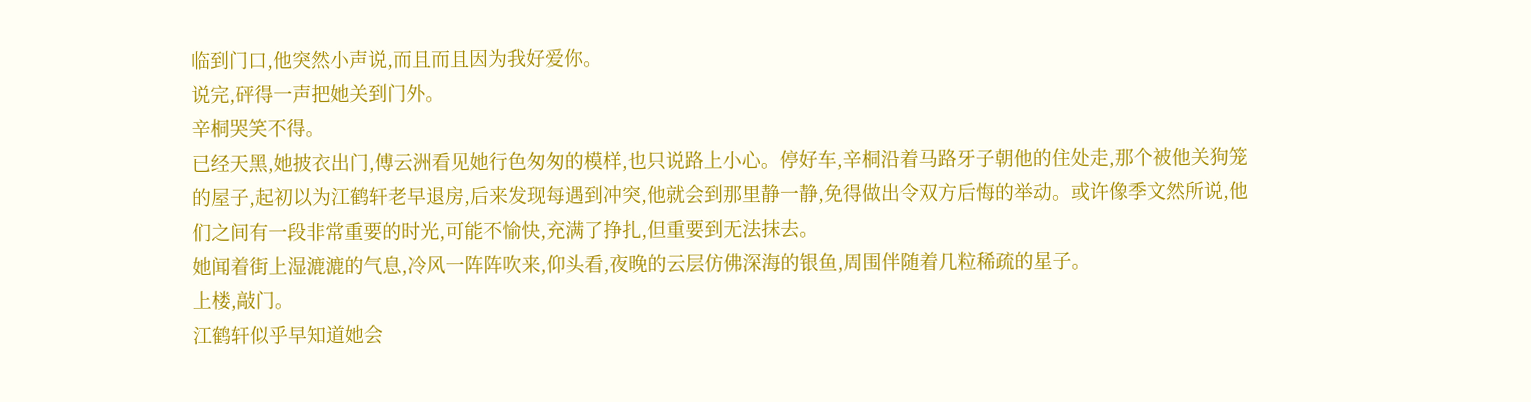临到门口,他突然小声说,而且而且因为我好爱你。
说完,砰得一声把她关到门外。
辛桐哭笑不得。
已经天黑,她披衣出门,傅云洲看见她行色匆匆的模样,也只说路上小心。停好车,辛桐沿着马路牙子朝他的住处走,那个被他关狗笼的屋子,起初以为江鹤轩老早退房,后来发现每遇到冲突,他就会到那里静一静,免得做出令双方后悔的举动。或许像季文然所说,他们之间有一段非常重要的时光,可能不愉快,充满了挣扎,但重要到无法抹去。
她闻着街上湿漉漉的气息,冷风一阵阵吹来,仰头看,夜晚的云层仿佛深海的银鱼,周围伴随着几粒稀疏的星子。
上楼,敲门。
江鹤轩似乎早知道她会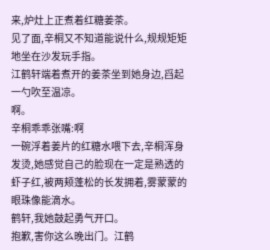来,炉灶上正煮着红糖姜茶。
见了面,辛桐又不知道能说什么,规规矩矩地坐在沙发玩手指。
江鹤轩端着煮开的姜茶坐到她身边,舀起一勺吹至温凉。
啊。
辛桐乖乖张嘴:啊
一碗浮着姜片的红糖水喂下去,辛桐浑身发烫,她感觉自己的脸现在一定是熟透的虾子红,被两颊蓬松的长发拥着,雾蒙蒙的眼珠像能滴水。
鹤轩,我她鼓起勇气开口。
抱歉,害你这么晚出门。江鹤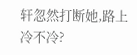轩忽然打断她,路上冷不冷?